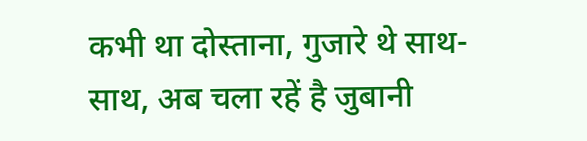कभी था दोस्ताना, गुजारे थे साथ-साथ, अब चला रहें है जुबानी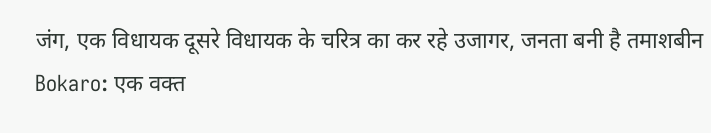जंग, एक विधायक दूसरे विधायक के चरित्र का कर रहे उजागर, जनता बनी है तमाशबीन
Bokaro: एक वक्त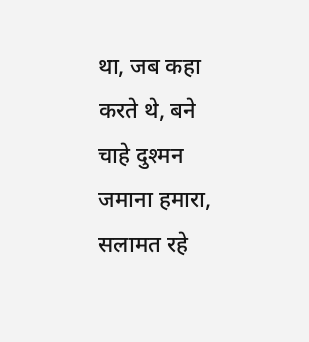था, जब कहा करते थे, बने चाहे दुश्मन जमाना हमारा, सलामत रहे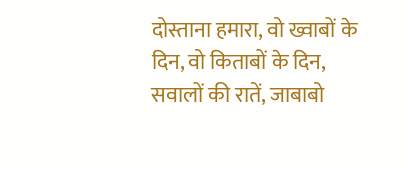दोस्ताना हमारा, वो ख्वाबों के दिन, वो किताबों के दिन, सवालों की रातें, जाबाबो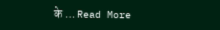के … Read More